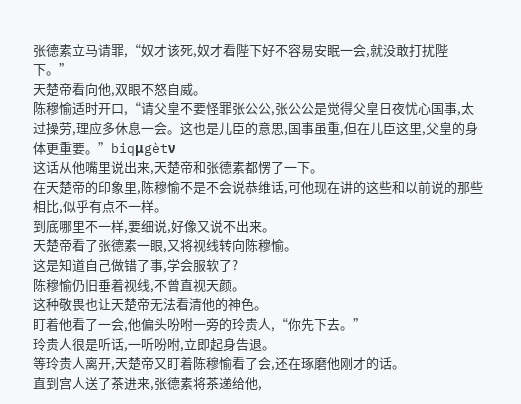张德素立马请罪,“奴才该死,奴才看陛下好不容易安眠一会,就没敢打扰陛下。”
天楚帝看向他,双眼不怒自威。
陈穆愉适时开口,“请父皇不要怪罪张公公,张公公是觉得父皇日夜忧心国事,太过操劳,理应多休息一会。这也是儿臣的意思,国事虽重,但在儿臣这里,父皇的身体更重要。”biqμgètν
这话从他嘴里说出来,天楚帝和张德素都愣了一下。
在天楚帝的印象里,陈穆愉不是不会说恭维话,可他现在讲的这些和以前说的那些相比,似乎有点不一样。
到底哪里不一样,要细说,好像又说不出来。
天楚帝看了张德素一眼,又将视线转向陈穆愉。
这是知道自己做错了事,学会服软了?
陈穆愉仍旧垂着视线,不曾直视天颜。
这种敬畏也让天楚帝无法看清他的神色。
盯着他看了一会,他偏头吩咐一旁的玲贵人,“你先下去。”
玲贵人很是听话,一听吩咐,立即起身告退。
等玲贵人离开,天楚帝又盯着陈穆愉看了会,还在琢磨他刚才的话。
直到宫人送了茶进来,张德素将茶递给他,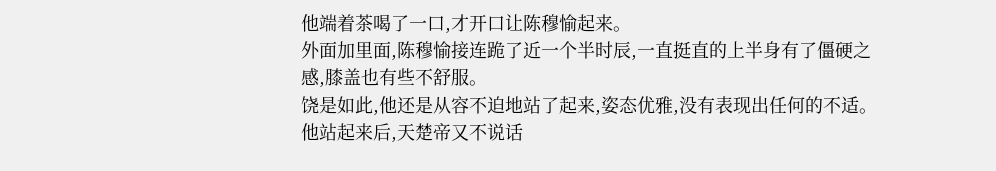他端着茶喝了一口,才开口让陈穆愉起来。
外面加里面,陈穆愉接连跪了近一个半时辰,一直挺直的上半身有了僵硬之感,膝盖也有些不舒服。
饶是如此,他还是从容不迫地站了起来,姿态优雅,没有表现出任何的不适。
他站起来后,天楚帝又不说话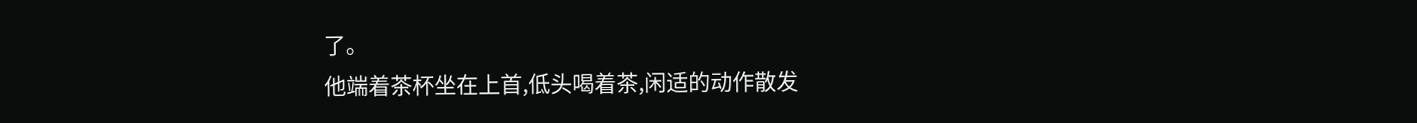了。
他端着茶杯坐在上首,低头喝着茶,闲适的动作散发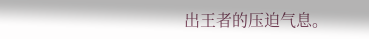出王者的压迫气息。